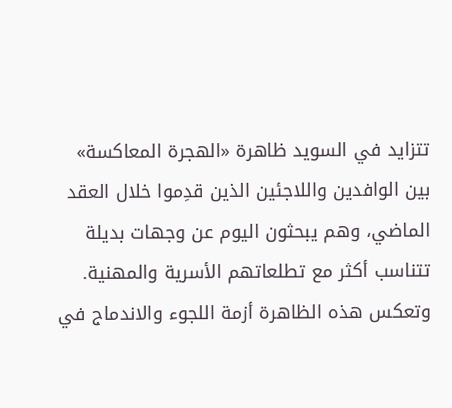تتزايد في السويد ظاهرة «الهجرة المعاكسة» بين الوافدين واللاجئين الذين قدِموا خلال العقد الماضي، وهم يبحثون اليوم عن وجهات بديلة تتناسب أكثر مع تطلعاتهم الأسرية والمهنية. وتعكس هذه الظاهرة أزمة اللجوء والاندماج في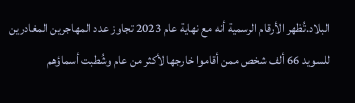البلاد.تُظهر الأرقام الرسمية أنه مع نهاية عام 2023 تجاوز عدد المهاجرين المغادرين للسويد 66 ألف شخص ممن أقاموا خارجها لأكثر من عام وشُطبت أسماؤهم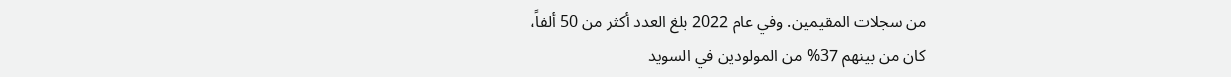من سجلات المقيمين. وفي عام 2022 بلغ العدد أكثر من 50 ألفاً،
كان من بينهم 37% من المولودين في السويد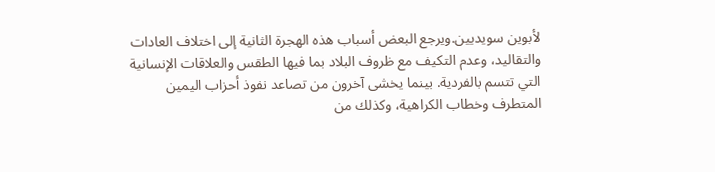لأبوين سويديين.ويرجع البعض أسباب هذه الهجرة الثانية إلى اختلاف العادات والتقاليد، وعدم التكيف مع ظروف البلاد بما فيها الطقس والعلاقات الإنسانية التي تتسم بالفردية. بينما يخشى آخرون من تصاعد نفوذ أحزاب اليمين المتطرف وخطاب الكراهية، وكذلك من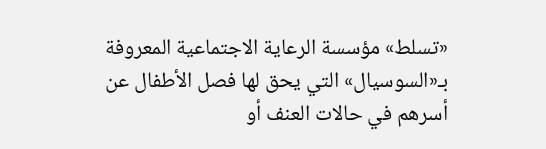«تسلط» مؤسسة الرعاية الاجتماعية المعروفة بـ«السوسيال» التي يحق لها فصل الأطفال عن أسرهم في حالات العنف أو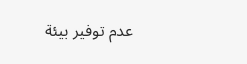عدم توفير بيئة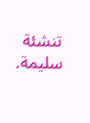تنشئة سليمة.